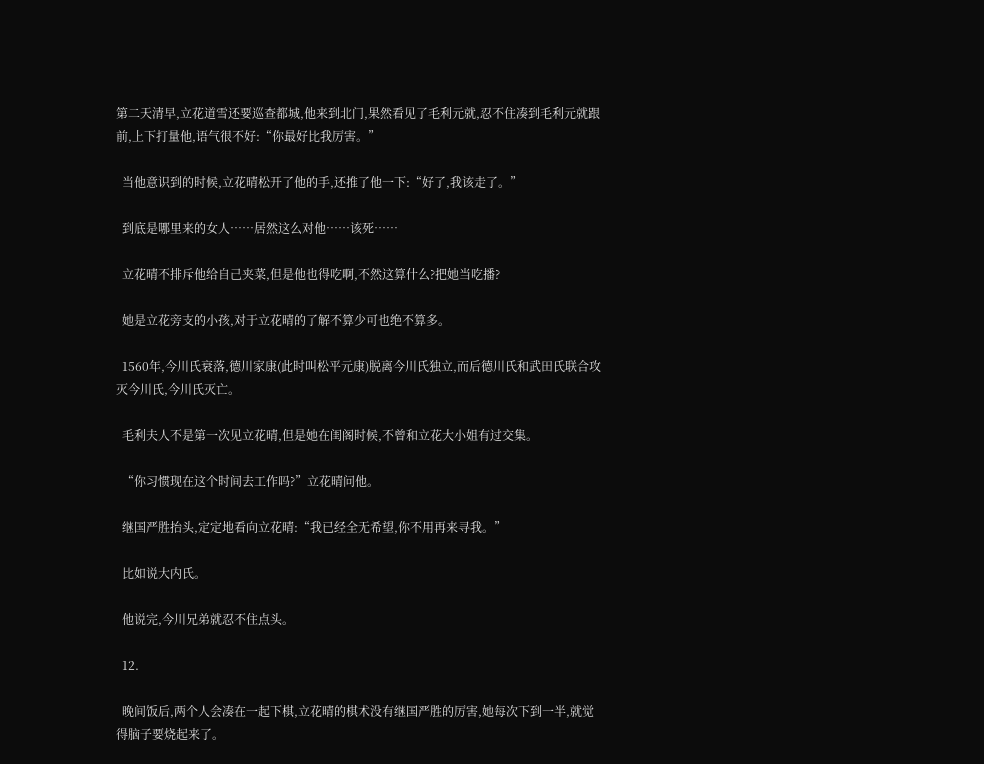第二天清早,立花道雪还要巡查都城,他来到北门,果然看见了毛利元就,忍不住凑到毛利元就跟前,上下打量他,语气很不好:“你最好比我厉害。”

  当他意识到的时候,立花晴松开了他的手,还推了他一下:“好了,我该走了。”

  到底是哪里来的女人……居然这么对他……该死……

  立花晴不排斥他给自己夹菜,但是他也得吃啊,不然这算什么?把她当吃播?

  她是立花旁支的小孩,对于立花晴的了解不算少可也绝不算多。

  1560年,今川氏衰落,德川家康(此时叫松平元康)脱离今川氏独立,而后德川氏和武田氏联合攻灭今川氏,今川氏灭亡。

  毛利夫人不是第一次见立花晴,但是她在闺阁时候,不曾和立花大小姐有过交集。

  “你习惯现在这个时间去工作吗?”立花晴问他。

  继国严胜抬头,定定地看向立花晴:“我已经全无希望,你不用再来寻我。”

  比如说大内氏。

  他说完,今川兄弟就忍不住点头。

  12.

  晚间饭后,两个人会凑在一起下棋,立花晴的棋术没有继国严胜的厉害,她每次下到一半,就觉得脑子要烧起来了。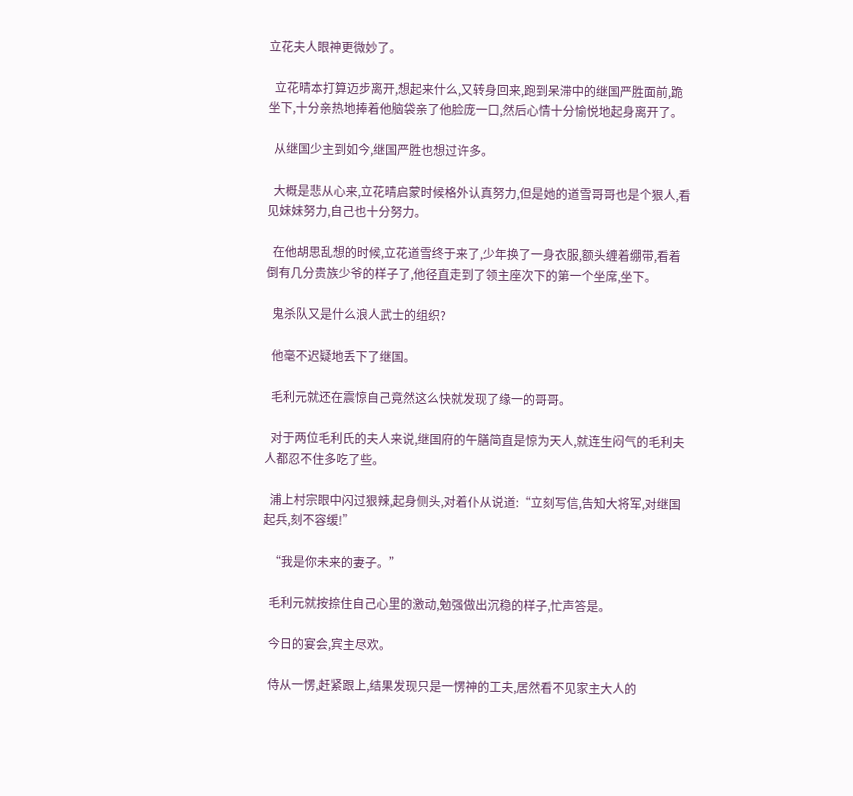立花夫人眼神更微妙了。

  立花晴本打算迈步离开,想起来什么,又转身回来,跑到呆滞中的继国严胜面前,跪坐下,十分亲热地捧着他脑袋亲了他脸庞一口,然后心情十分愉悦地起身离开了。

  从继国少主到如今,继国严胜也想过许多。

  大概是悲从心来,立花晴启蒙时候格外认真努力,但是她的道雪哥哥也是个狠人,看见妹妹努力,自己也十分努力。

  在他胡思乱想的时候,立花道雪终于来了,少年换了一身衣服,额头缠着绷带,看着倒有几分贵族少爷的样子了,他径直走到了领主座次下的第一个坐席,坐下。

  鬼杀队又是什么浪人武士的组织?

  他毫不迟疑地丢下了继国。

  毛利元就还在震惊自己竟然这么快就发现了缘一的哥哥。

  对于两位毛利氏的夫人来说,继国府的午膳简直是惊为天人,就连生闷气的毛利夫人都忍不住多吃了些。

  浦上村宗眼中闪过狠辣,起身侧头,对着仆从说道:“立刻写信,告知大将军,对继国起兵,刻不容缓!”

  “我是你未来的妻子。”

  毛利元就按捺住自己心里的激动,勉强做出沉稳的样子,忙声答是。

  今日的宴会,宾主尽欢。

  侍从一愣,赶紧跟上,结果发现只是一愣神的工夫,居然看不见家主大人的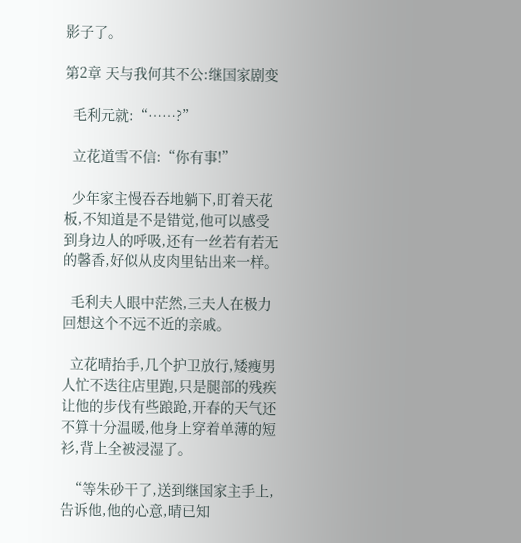影子了。

第2章 天与我何其不公:继国家剧变

  毛利元就:“……?”

  立花道雪不信:“你有事!”

  少年家主慢吞吞地躺下,盯着天花板,不知道是不是错觉,他可以感受到身边人的呼吸,还有一丝若有若无的馨香,好似从皮肉里钻出来一样。

  毛利夫人眼中茫然,三夫人在极力回想这个不远不近的亲戚。

  立花晴抬手,几个护卫放行,矮瘦男人忙不迭往店里跑,只是腿部的残疾让他的步伐有些踉跄,开春的天气还不算十分温暖,他身上穿着单薄的短衫,背上全被浸湿了。

  “等朱砂干了,送到继国家主手上,告诉他,他的心意,晴已知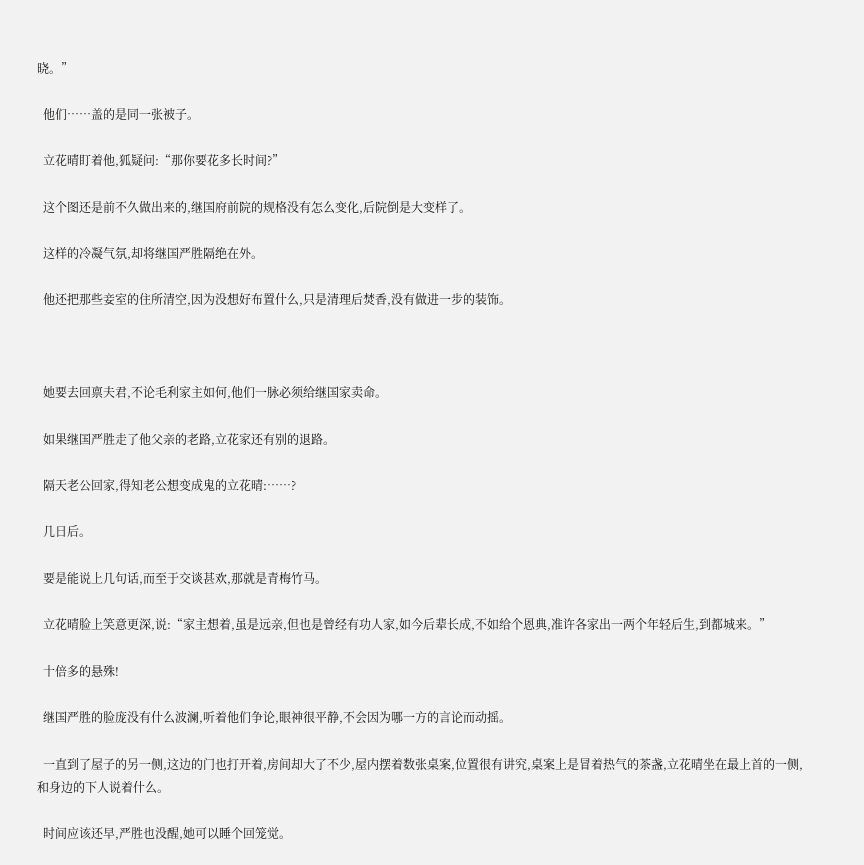晓。”

  他们……盖的是同一张被子。

  立花晴盯着他,狐疑问:“那你要花多长时间?”

  这个图还是前不久做出来的,继国府前院的规格没有怎么变化,后院倒是大变样了。

  这样的冷凝气氛,却将继国严胜隔绝在外。

  他还把那些妾室的住所清空,因为没想好布置什么,只是清理后焚香,没有做进一步的装饰。



  她要去回禀夫君,不论毛利家主如何,他们一脉必须给继国家卖命。

  如果继国严胜走了他父亲的老路,立花家还有别的退路。

  隔天老公回家,得知老公想变成鬼的立花晴:……?

  几日后。

  要是能说上几句话,而至于交谈甚欢,那就是青梅竹马。

  立花晴脸上笑意更深,说:“家主想着,虽是远亲,但也是曾经有功人家,如今后辈长成,不如给个恩典,准许各家出一两个年轻后生,到都城来。”

  十倍多的悬殊!

  继国严胜的脸庞没有什么波澜,听着他们争论,眼神很平静,不会因为哪一方的言论而动摇。

  一直到了屋子的另一侧,这边的门也打开着,房间却大了不少,屋内摆着数张桌案,位置很有讲究,桌案上是冒着热气的茶盏,立花晴坐在最上首的一侧,和身边的下人说着什么。

  时间应该还早,严胜也没醒,她可以睡个回笼觉。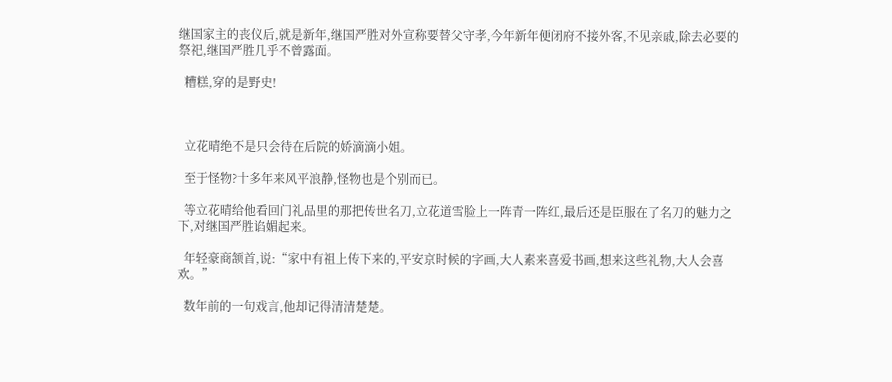继国家主的丧仪后,就是新年,继国严胜对外宣称要替父守孝,今年新年便闭府不接外客,不见亲戚,除去必要的祭祀,继国严胜几乎不曾露面。

  糟糕,穿的是野史!



  立花晴绝不是只会待在后院的娇滴滴小姐。

  至于怪物?十多年来风平浪静,怪物也是个别而已。

  等立花晴给他看回门礼品里的那把传世名刀,立花道雪脸上一阵青一阵红,最后还是臣服在了名刀的魅力之下,对继国严胜谄媚起来。

  年轻豪商颔首,说:“家中有祖上传下来的,平安京时候的字画,大人素来喜爱书画,想来这些礼物,大人会喜欢。”

  数年前的一句戏言,他却记得清清楚楚。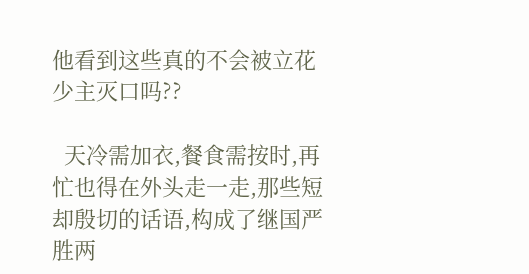他看到这些真的不会被立花少主灭口吗??

  天冷需加衣,餐食需按时,再忙也得在外头走一走,那些短却殷切的话语,构成了继国严胜两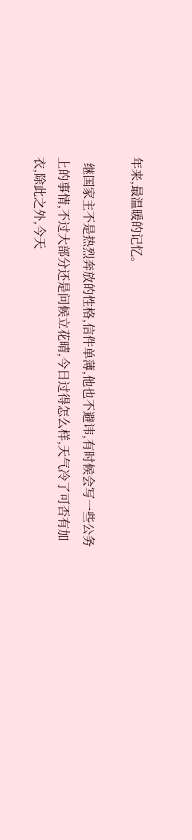年来,最温暖的记忆。

  继国家主不是热烈奔放的性格,信件单薄,他也不避讳,有时候会写一些公务上的事情,不过大部分还是问候立花晴,今日过得怎么样,天气冷了可否有加衣,除此之外,今天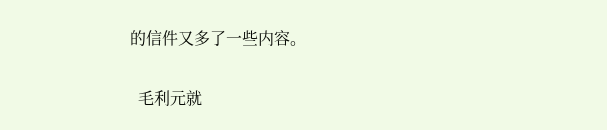的信件又多了一些内容。

  毛利元就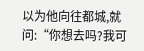以为他向往都城,就问:“你想去吗?我可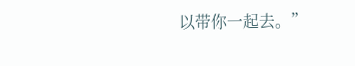以带你一起去。”